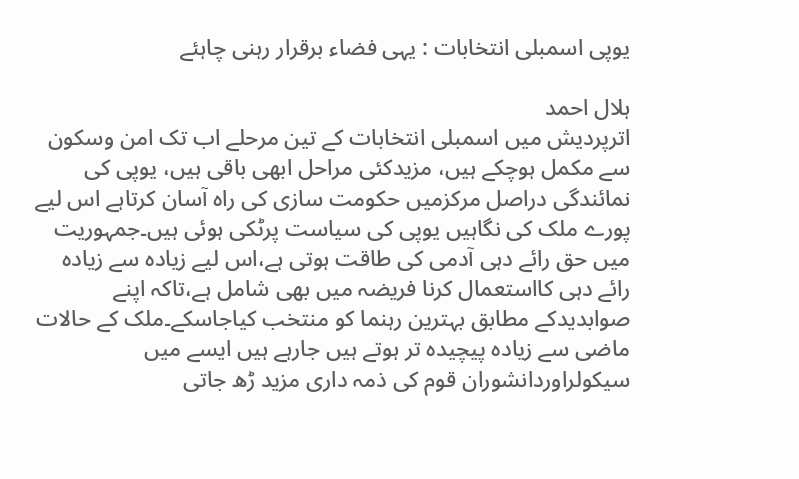یوپی اسمبلی انتخابات : یہی فضاء برقرار رہنی چاہئے

ہلال احمد
اترپردیش میں اسمبلی انتخابات کے تین مرحلے اب تک امن وسکون سے مکمل ہوچکے ہیں، مزیدکئی مراحل ابھی باقی ہیں، یوپی کی نمائندگی دراصل مرکزمیں حکومت سازی کی راہ آسان کرتاہے اس لیے پورے ملک کی نگاہیں یوپی کی سیاست پرٹکی ہوئی ہیں۔جمہوریت میں حق رائے دہی آدمی کی طاقت ہوتی ہے،اس لیے زیادہ سے زیادہ رائے دہی کااستعمال کرنا فریضہ میں بھی شامل ہے،تاکہ اپنے صوابدیدکے مطابق بہترین رہنما کو منتخب کیاجاسکے۔ملک کے حالات ماضی سے زیادہ پیچیدہ تر ہوتے ہیں جارہے ہیں ایسے میں سیکولراوردانشوران قوم کی ذمہ داری مزید ڑھ جاتی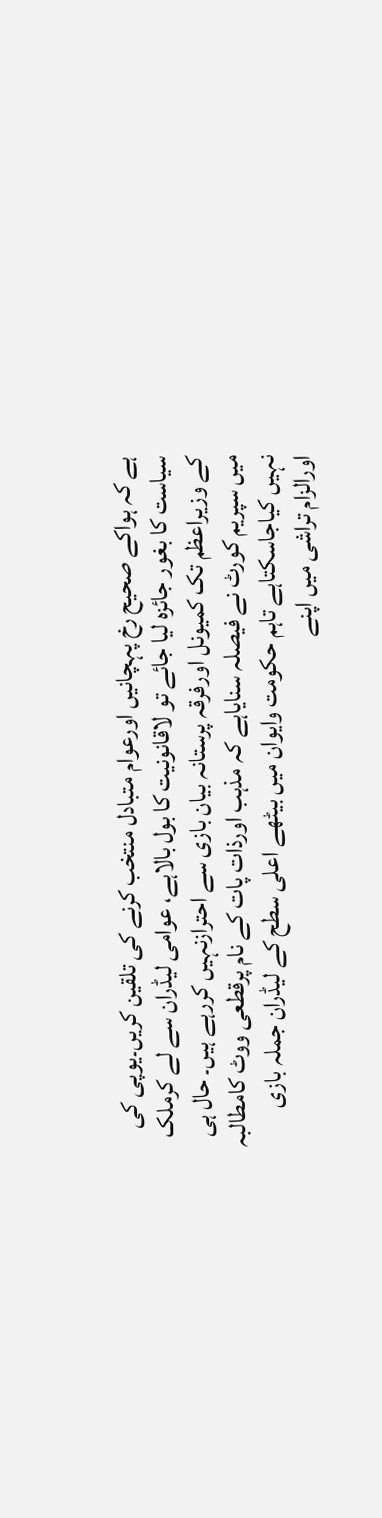ہے کہ ہواکے صحیح رخ پہچانیں اورعوام متبادل منتخب کرنے کی تلقین کریں۔یوپی کی سیاست کا بغور جائزہ لیا جائے تو لاقانونیت کا بول بالاہے، عوامی لیڈران سے لے کرملک کے وزیراعظم تک کمیونل اورفرقہ پرستانہ بیان بازی سے احترازنہیں کررہے ہیں۔ حال ہی میں سپریم کورٹ نے فیصلہ سنایاہے کہ مذہب اورذات پات کے نام پرقطعی ووٹ کامطالبہ نہیں کیاجاسکتاہے تاہم حکومت وایوان میں بیٹھے اعلی سطح کے لیڈران جملہ بازی اورالزام تراشی میں اپنے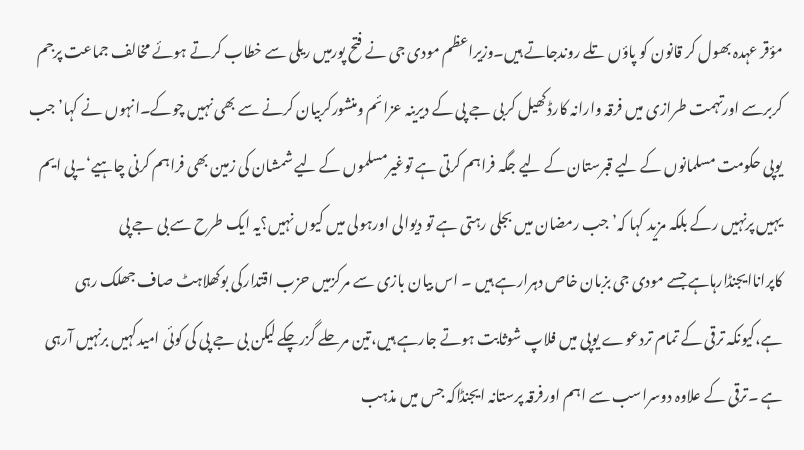مؤقر عہدہ بھول کر قانون کو پاؤں تلے روندجاتے ہیں۔وزیراعظم مودی جی نے فتح پورمیں ریلی سے خطاب کرتے ہوئے مخالف جماعت پرجم کربرسے اورتہمت طرازی میں فرقہ وارانہ کارڈ کھیل کربی جے پی کے دیرینہ عزائم ومنشورکربیان کرنے سے بھی نہیں چوکے۔انہوں نے کہا’ جب یوپی حکومت مسلمانوں کے لیے قبرستان کے لیے جگہ فراہم کرتی ہے توغیرمسلموں کے لیے شمشان کی زمین بھی فراہم کرنی چاہیے‘۔پی ایم یہیں پرنہیں رکے بلکہ مزید کہا کہ’جب رمضان میں بجلی رہتی ہے تو دیوالی اورہولی میں کیوں نہیں؟یہ ایک طرح سے بی جے پی کاپراناایجنڈارہاہے جسے مودی جی بزبان خاص دہرارہے ہیں ۔ اس بیان بازی سے مرکزمیں حزب اقتدارکی بوکھلاہٹ صاف جھلک رہی ہے،کیونکہ ترقی کے تمام تردعوے یوپی میں فلاپ شوثابت ہوتے جارہے ہیں،تین مرحلے گزرچکے لیکن بی جے پی کی کوئی امیدکہیں برنہیں آرہی ہے ۔ترقی کے علاوہ دوسراسب سے اہم اورفرقہ پرستانہ ایجنڈاکہ جس میں مذہب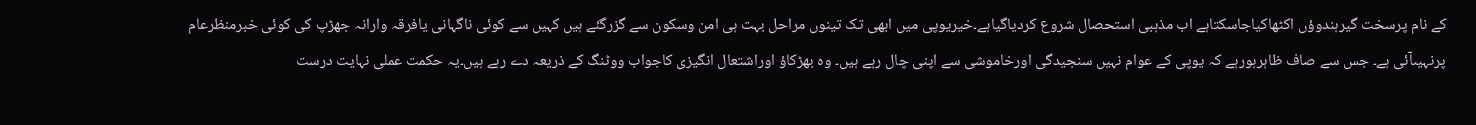کے نام پرسخت گیرہندوؤں اکٹھاکیاجاسکتاہے اب مذہبی استحصال شروع کردیاگیاہے۔خیریوپی میں ابھی تک تینوں مراحل بہت ہی امن وسکون سے گزرگئے ہیں کہیں سے کوئی ناگہانی یافرقہ وارانہ جھڑپ کی کوئی خبرمنظرعام پرنہیںآئی ہے۔ جس سے صاف ظاہرہورہے کہ یوپی کے عوام نہیں سنجیدگی اورخاموشی سے اپنی چال رہے ہیں۔ وہ بھڑکاؤ اوراشتعال انگیزی کاجواب ووٹنگ کے ذریعہ دے رہے ہیں۔یہ حکمت عملی نہایت درست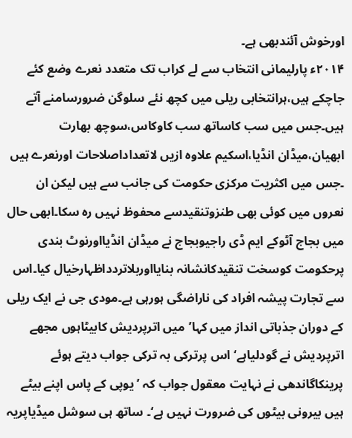اورخوش آئندبھی ہے۔
۲۰۱۴ء پارلیمانی انتخاب سے لے کراب تک متعدد نعرے وضع کئے جاچکے ہیں،ہرانتخابی ریلی میں کچھ نئے سلوگن ضرورسامنے آتے ہیں۔جس میں سب کاساتھ سب کاوکاس،سوچھ بھارت ابھیان،میڈان انڈیا،اسکیم علاوہ ازیں لاتعداداصلاحات اورنعرے ہیں ۔جس میں اکثریت مرکزی حکومت کی جانب سے ہیں لیکن ان نعروں میں کوئی بھی طنزوتنقیدسے محفوظ نہیں رہ سکا۔ابھی حال میں بجاج آٹوکے ایم ڈی راجیوبجاج نے میڈان انڈیااورنوٹ بندی پرحکومت کوسخت تنقیدکانشانہ بنایااوربلاتردداظہارخیال کیا۔اس سے تجارت پیشہ افراد کی ناراضگی ہورہی ہے۔مودی جی نے ایک ریلی کے دوران جذباتی انداز میں کہا’میں اترپردیش کابیٹاہوں مجھے اترپردیش نے گودلیاہے‘ اس پرترکی بہ ترکی جواب دیتے ہوئے پرینکاگاندھی نے نہایت معقول جواب کہ ’یوپی کے پاس اپنے بیٹے ہیں بیرونی بیٹوں کی ضرورت نہیں ہے‘۔ ساتھ ہی سوشل میڈیاپریہ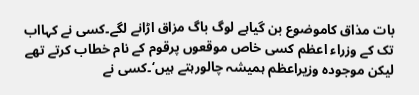بات مذاق کاموضوع بن گیاہے لوگ باگ مزاق اڑانے لگے۔کسی نے کہااب تک کے وزراء اعظم کسی خاص موقعوں پرقوم کے نام خطاب کرتے تھے لیکن موجودہ وزیراعظم ہمیشہ چالورہتے ہیں‘۔کسی نے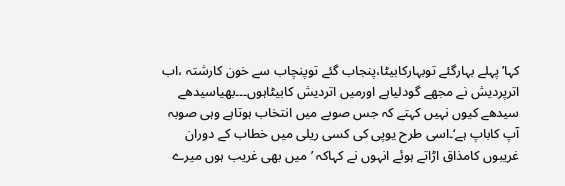کہا’پہلے بہارگئے توبہارکابیٹا،پنجاب گئے توپنچاب سے خون کارشتہ ،اب اترپردیش نے مجھے گودلیاہے اورمیں اتردیش کابیٹاہوں۔۔۔بھیاسیدھے سیدھے کیوں نہیں کہتے کہ جس صوبے میں انتخاب ہوتاہے وہی صوبہ آپ کاباپ ہے‘۔اسی طرح یوپی کی کسی ریلی میں خطاب کے دوران غریبوں کامذاق اڑاتے ہوئے انہوں نے کہاکہ ’میں بھی غریب ہوں میرے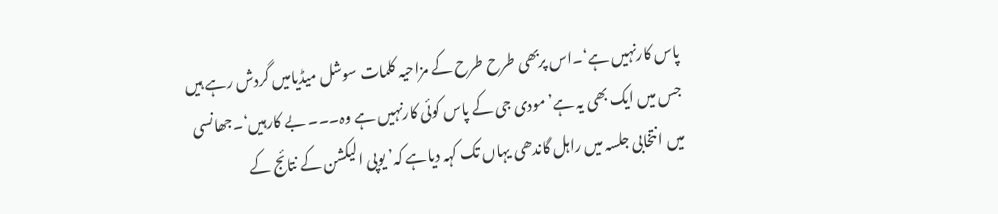پاس کارنہیں ہے‘۔اس پربھی طرح طرح کے مزاحیہ کلمات سوشل میڈیامیں گردش رہے ہیں جس میں ایک بھی یہ ہے’مودی جی کے پاس کوئی کارنہیں ہے وہ۔۔۔ بے کارہیں‘۔جھانسی میں انتخابی جلسہ میں راہل گاندھی یہاں تک کہہ دیاہے کہ’ یوپی الیکشن کے نتائج کے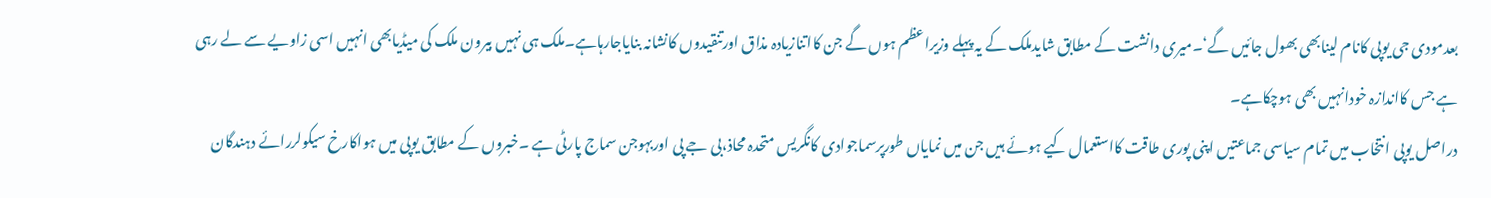بعدمودی جی یوپی کانام لینابھی بھول جائیں گے‘۔میری دانشت کے مطابق شایدملک کے یہ پہلے وزیراعظم ہوں گے جن کااتنازیادہ مذاق اورتنقیدوں کانشانہ بنایاجارہاہے۔ملک ہی نہیں بیرون ملک کی میڈیابھی انہیں اسی زاویے سے لے رہی ہے جس کااندازہ خودانہیں بھی ہوچکاہے۔
دراصل یوپی انتخاب میں تمام سیاسی جماعتیں اپنی پوری طاقت کااستعمال کیے ہوئے ہیں جن میں نمایاں طورپرسماجوادی کانگریس متحدہ محاذ،بی جے پی اوربہوجن سماج پارٹی ہے ۔خبروں کے مطابق یوپی میں ہواکارخ سیکولررائے دہندگان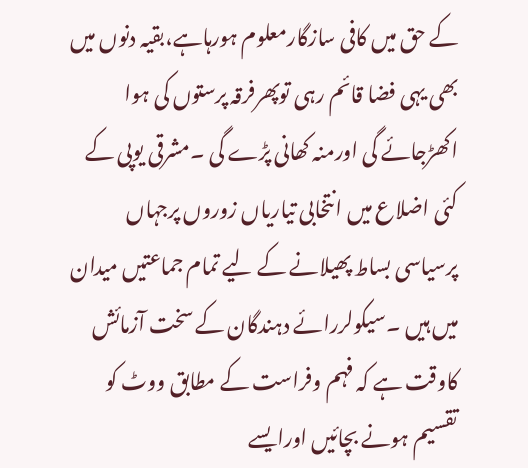کے حق میں کافی سازگارمعلوم ہورہاہے،بقیہ دنوں میں بھی یہی فضا قائم رہی توپھرفرقہ پرستوں کی ہوا اکھڑجائے گی اورمنہ کھانی پڑے گی ۔مشرقی یوپی کے کئی اضلاع میں انتخابی تیاریاں زوروں پرجہاں پرسیاسی بساط پھیلانے کے لیے تمام جماعتیں میدان میں ہیں ۔سیکولررائے دہندگان کے سخت آزمائش کاوقت ہے کہ فہم وفراست کے مطابق ووٹ کو تقسیم ہونے بچائیں اورایسے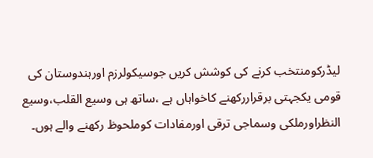لیڈرکومنتخب کرنے کی کوشش کریں جوسیکولرزم اورہندوستان کی قومی یکجہتی برقراررکھنے کاخواہاں ہے ،ساتھ ہی وسیع القلب،وسیع النظراورملکی وسماجی ترقی اورمفادات کوملحوظ رکھنے والے ہوں۔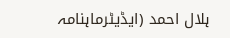ہلال احمد (ایڈیٹرماہنامہ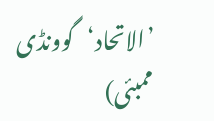’الاتحاد‘گوونڈی ممبئی)